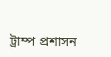ট্রাম্প প্রশাসন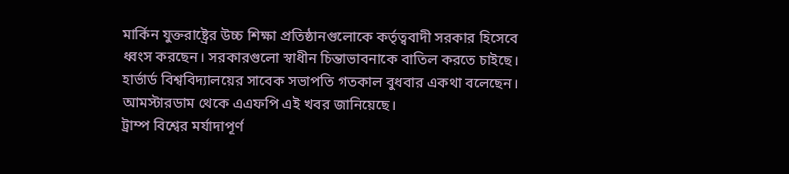মার্কিন যুক্তরাষ্ট্রের উচ্চ শিক্ষা প্রতিষ্ঠানগুলোকে কর্তৃত্ববাদী সরকার হিসেবে ধ্বংস করছেন। সরকারগুলো স্বাধীন চিন্তাভাবনাকে বাতিল করতে চাইছে। হার্ভার্ড বিশ্ববিদ্যালয়ের সাবেক সভাপতি গতকাল বুধবার একথা বলেছেন। আমস্টারডাম থেকে এএফপি এই খবর জানিয়েছে।
ট্রাম্প বিশ্বের মর্যাদাপূর্ণ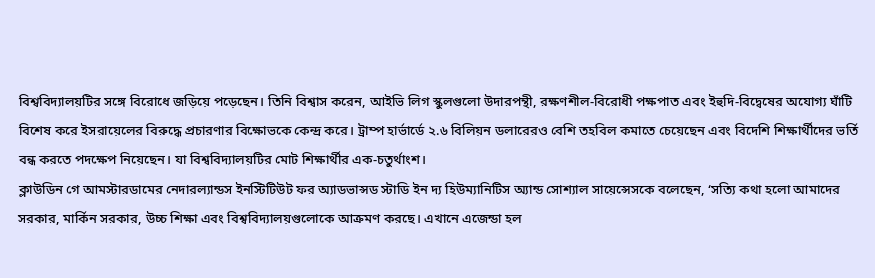বিশ্ববিদ্যালয়টির সঙ্গে বিরোধে জড়িয়ে পড়েছেন। তিনি বিশ্বাস করেন, আইভি লিগ স্কুলগুলো উদারপন্থী, রক্ষণশীল-বিরোধী পক্ষপাত এবং ইহুদি-বিদ্বেষের অযোগ্য ঘাঁটি বিশেষ করে ইসরায়েলের বিরুদ্ধে প্রচারণার বিক্ষোভকে কেন্দ্র করে। ট্রাম্প হার্ভার্ডে ২.৬ বিলিয়ন ডলারেরও বেশি তহবিল কমাতে চেয়েছেন এবং বিদেশি শিক্ষার্থীদের ভর্তি বন্ধ করতে পদক্ষেপ নিয়েছেন। যা বিশ্ববিদ্যালয়টির মোট শিক্ষার্থীর এক-চতুর্থাংশ।
ক্লাউডিন গে আমস্টারডামের নেদারল্যান্ডস ইনস্টিটিউট ফর অ্যাডভান্সড স্টাডি ইন দ্য হিউম্যানিটিস অ্যান্ড সোশ্যাল সায়েন্সেসকে বলেছেন, ‘সত্যি কথা হলো আমাদের সরকার, মার্কিন সরকার, উচ্চ শিক্ষা এবং বিশ্ববিদ্যালয়গুলোকে আক্রমণ করছে। এখানে এজেন্ডা হল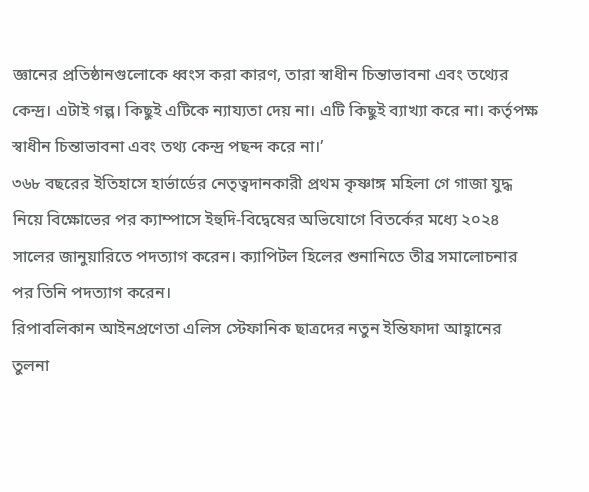জ্ঞানের প্রতিষ্ঠানগুলোকে ধ্বংস করা কারণ, তারা স্বাধীন চিন্তাভাবনা এবং তথ্যের কেন্দ্র। এটাই গল্প। কিছুই এটিকে ন্যায্যতা দেয় না। এটি কিছুই ব্যাখ্যা করে না। কর্তৃপক্ষ স্বাধীন চিন্তাভাবনা এবং তথ্য কেন্দ্র পছন্দ করে না।’
৩৬৮ বছরের ইতিহাসে হার্ভার্ডের নেতৃত্বদানকারী প্রথম কৃষ্ণাঙ্গ মহিলা গে গাজা যুদ্ধ নিয়ে বিক্ষোভের পর ক্যাম্পাসে ইহুদি-বিদ্বেষের অভিযোগে বিতর্কের মধ্যে ২০২৪ সালের জানুয়ারিতে পদত্যাগ করেন। ক্যাপিটল হিলের শুনানিতে তীব্র সমালোচনার পর তিনি পদত্যাগ করেন।
রিপাবলিকান আইনপ্রণেতা এলিস স্টেফানিক ছাত্রদের নতুন ইন্তিফাদা আহ্বানের তুলনা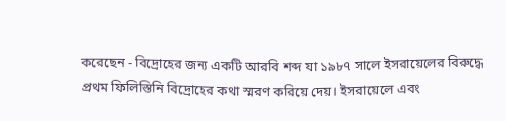করেছেন - বিদ্রোহের জন্য একটি আরবি শব্দ যা ১৯৮৭ সালে ইসরায়েলের বিরুদ্ধে প্রথম ফিলিস্তিনি বিদ্রোহের কথা স্মরণ করিয়ে দেয়। ইসরায়েলে এবং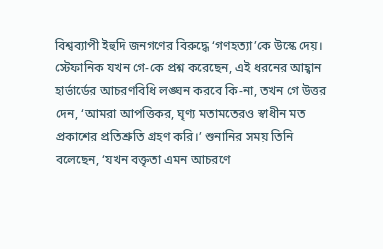বিশ্বব্যাপী ইহুদি জনগণের বিরুদ্ধে ‘গণহত্যা’কে উস্কে দেয়।
স্টেফানিক যখন গে-কে প্রশ্ন করেছেন, এই ধরনের আহ্বান হার্ভার্ডের আচরণবিধি লঙ্ঘন করবে কি-না, তখন গে উত্তর দেন, ‘আমরা আপত্তিকর, ঘৃণ্য মতামতেরও স্বাধীন মত প্রকাশের প্রতিশ্রুতি গ্রহণ করি।’ শুনানির সময় তিনি বলেছেন, ‘যখন বক্তৃতা এমন আচরণে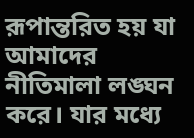রূপান্তরিত হয় যা আমাদের নীতিমালা লঙ্ঘন করে। যার মধ্যে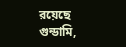রয়েছে গুন্ডামি,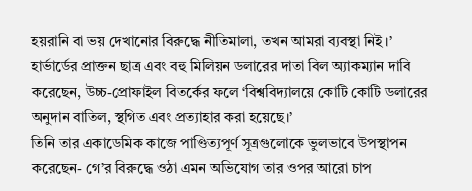হয়রানি বা ভয় দেখানোর বিরুদ্ধে নীতিমালা, তখন আমরা ব্যবস্থা নিই।’
হার্ভার্ডের প্রাক্তন ছাত্র এবং বহু মিলিয়ন ডলারের দাতা বিল অ্যাকম্যান দাবি করেছেন, উচ্চ-প্রোফাইল বিতর্কের ফলে ‘বিশ্ববিদ্যালয়ে কোটি কোটি ডলারের অনুদান বাতিল, স্থগিত এবং প্রত্যাহার করা হয়েছে।’
তিনি তার একাডেমিক কাজে পাণ্ডিত্যপূর্ণ সূত্রগুলোকে ভুলভাবে উপস্থাপন করেছেন- গে’র বিরুদ্ধে ওঠা এমন অভিযোগ তার ওপর আরো চাপ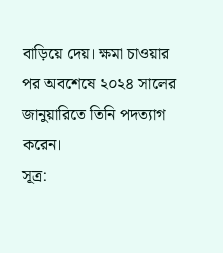বাড়িয়ে দেয়। ক্ষমা চাওয়ার পর অবশেষে ২০২৪ সালের জানুয়ারিতে তিনি পদত্যাগ করেন।
সূত্র: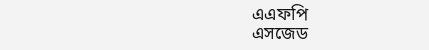এএফপি
এসজেড